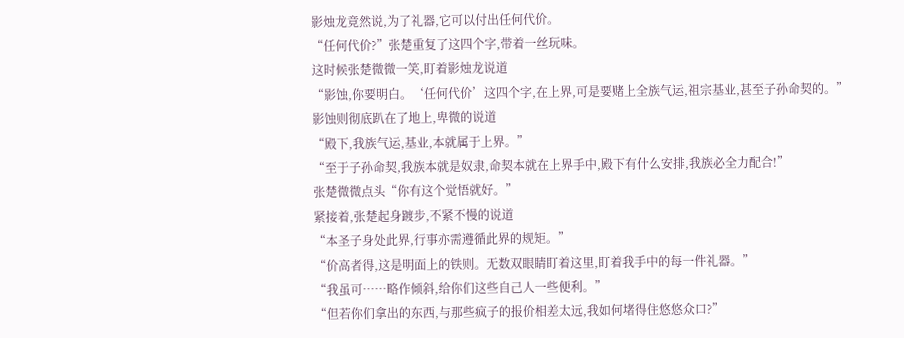影烛龙竟然说,为了礼器,它可以付出任何代价。
“任何代价?”张楚重复了这四个字,带着一丝玩味。
这时候张楚微微一笑,盯着影烛龙说道
“影蚀,你要明白。‘任何代价’这四个字,在上界,可是要赌上全族气运,祖宗基业,甚至子孙命契的。”
影蚀则彻底趴在了地上,卑微的说道
“殿下,我族气运,基业,本就属于上界。”
“至于子孙命契,我族本就是奴隶,命契本就在上界手中,殿下有什么安排,我族必全力配合!”
张楚微微点头“你有这个觉悟就好。”
紧接着,张楚起身踱步,不紧不慢的说道
“本圣子身处此界,行事亦需遵循此界的规矩。”
“价高者得,这是明面上的铁则。无数双眼睛盯着这里,盯着我手中的每一件礼器。”
“我虽可……略作倾斜,给你们这些自己人一些便利。”
“但若你们拿出的东西,与那些疯子的报价相差太远,我如何堵得住悠悠众口?”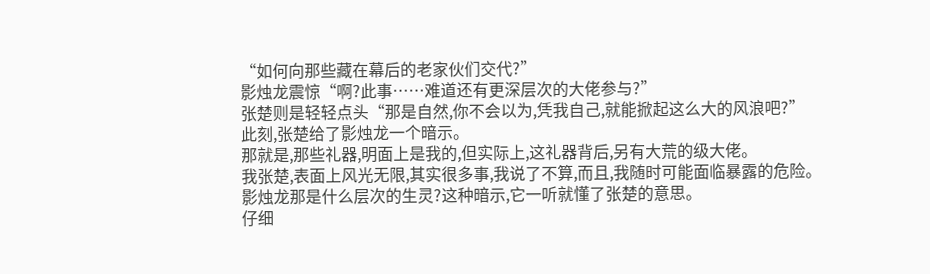“如何向那些藏在幕后的老家伙们交代?”
影烛龙震惊“啊?此事……难道还有更深层次的大佬参与?”
张楚则是轻轻点头“那是自然,你不会以为,凭我自己,就能掀起这么大的风浪吧?”
此刻,张楚给了影烛龙一个暗示。
那就是,那些礼器,明面上是我的,但实际上,这礼器背后,另有大荒的级大佬。
我张楚,表面上风光无限,其实很多事,我说了不算,而且,我随时可能面临暴露的危险。
影烛龙那是什么层次的生灵?这种暗示,它一听就懂了张楚的意思。
仔细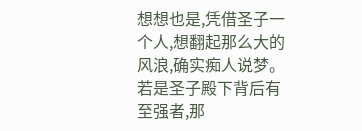想想也是,凭借圣子一个人,想翻起那么大的风浪,确实痴人说梦。
若是圣子殿下背后有至强者,那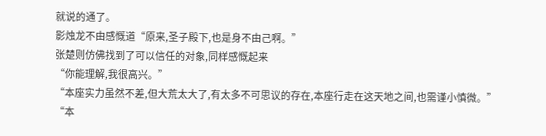就说的通了。
影烛龙不由感慨道“原来,圣子殿下,也是身不由己啊。”
张楚则仿佛找到了可以信任的对象,同样感慨起来
“你能理解,我很高兴。”
“本座实力虽然不差,但大荒太大了,有太多不可思议的存在,本座行走在这天地之间,也需谨小慎微。”
“本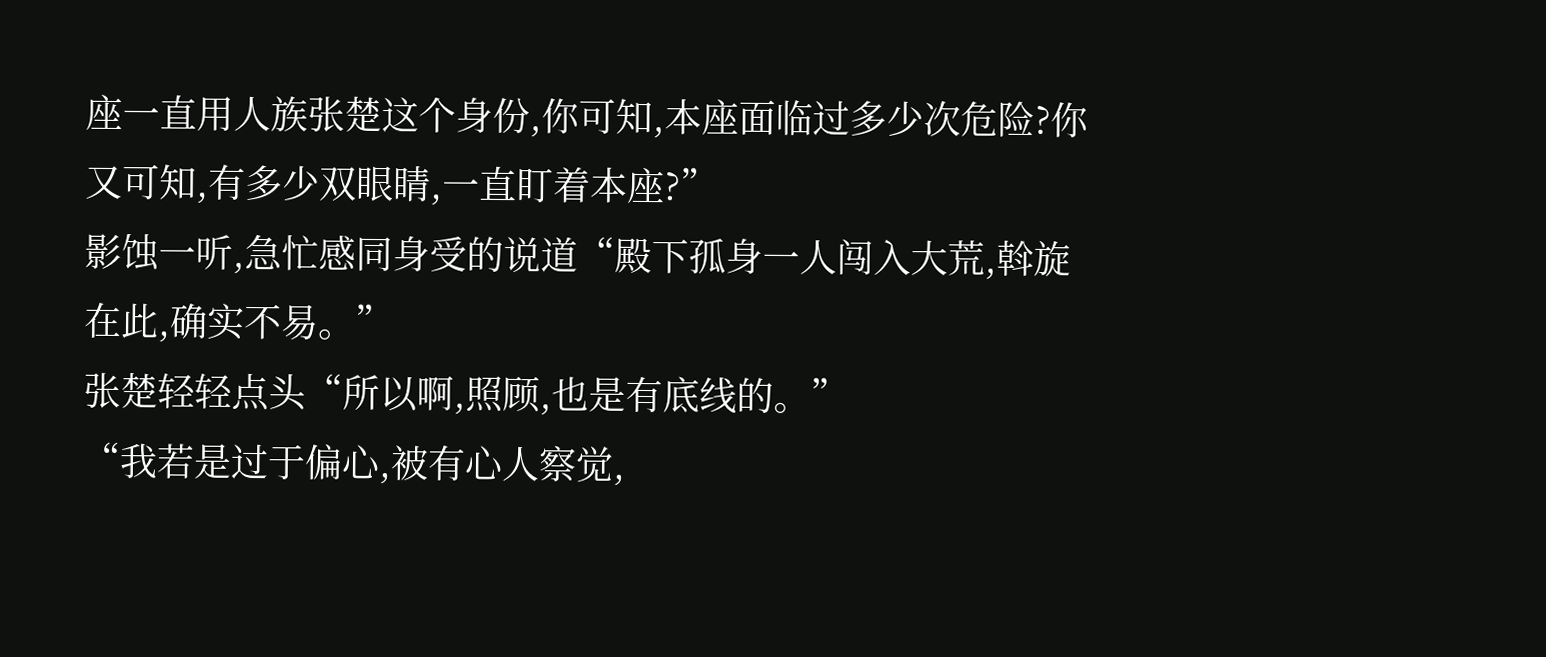座一直用人族张楚这个身份,你可知,本座面临过多少次危险?你又可知,有多少双眼睛,一直盯着本座?”
影蚀一听,急忙感同身受的说道“殿下孤身一人闯入大荒,斡旋在此,确实不易。”
张楚轻轻点头“所以啊,照顾,也是有底线的。”
“我若是过于偏心,被有心人察觉,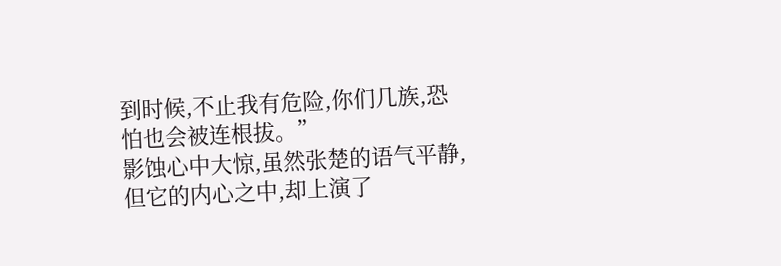到时候,不止我有危险,你们几族,恐怕也会被连根拔。”
影蚀心中大惊,虽然张楚的语气平静,但它的内心之中,却上演了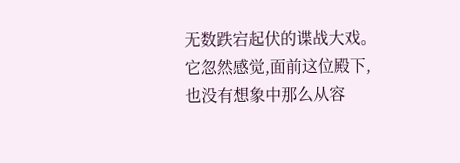无数跌宕起伏的谍战大戏。
它忽然感觉,面前这位殿下,也没有想象中那么从容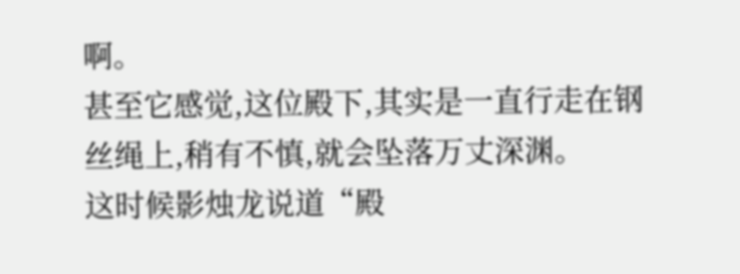啊。
甚至它感觉,这位殿下,其实是一直行走在钢丝绳上,稍有不慎,就会坠落万丈深渊。
这时候影烛龙说道“殿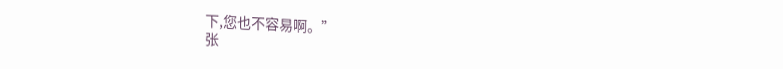下,您也不容易啊。”
张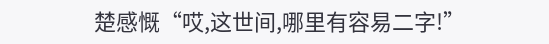楚感慨“哎,这世间,哪里有容易二字!”